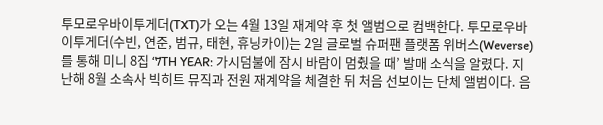투모로우바이투게더(TXT)가 오는 4월 13일 재계약 후 첫 앨범으로 컴백한다. 투모로우바이투게더(수빈, 연준, 범규, 태현, 휴닝카이)는 2일 글로벌 슈퍼팬 플랫폼 위버스(Weverse)를 통해 미니 8집 ‘7TH YEAR: 가시덤불에 잠시 바람이 멈췄을 때’ 발매 소식을 알렸다. 지난해 8월 소속사 빅히트 뮤직과 전원 재계약을 체결한 뒤 처음 선보이는 단체 앨범이다. 음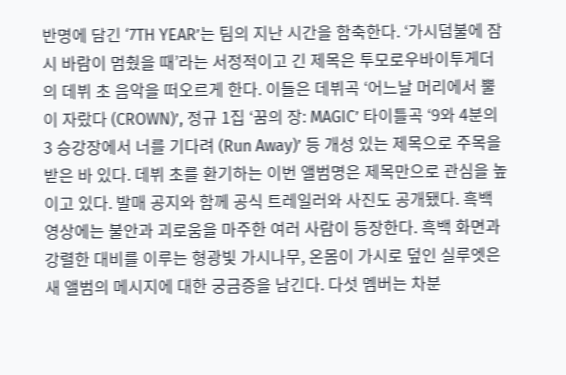반명에 담긴 ‘7TH YEAR’는 팀의 지난 시간을 함축한다. ‘가시덤불에 잠시 바람이 멈췄을 때’라는 서정적이고 긴 제목은 투모로우바이투게더의 데뷔 초 음악을 떠오르게 한다. 이들은 데뷔곡 ‘어느날 머리에서 뿔이 자랐다 (CROWN)’, 정규 1집 ‘꿈의 장: MAGIC’ 타이틀곡 ‘9와 4분의 3 승강장에서 너를 기다려 (Run Away)’ 등 개성 있는 제목으로 주목을 받은 바 있다. 데뷔 초를 환기하는 이번 앨범명은 제목만으로 관심을 높이고 있다. 발매 공지와 함께 공식 트레일러와 사진도 공개됐다. 흑백 영상에는 불안과 괴로움을 마주한 여러 사람이 등장한다. 흑백 화면과 강렬한 대비를 이루는 형광빛 가시나무, 온몸이 가시로 덮인 실루엣은 새 앨범의 메시지에 대한 궁금증을 남긴다. 다섯 멤버는 차분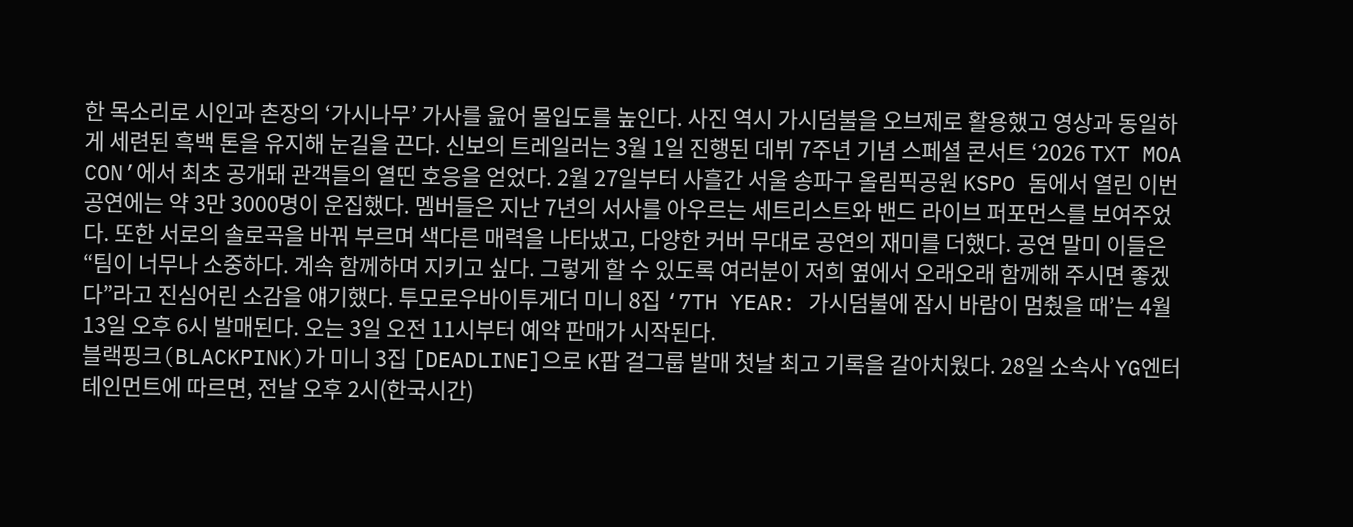한 목소리로 시인과 촌장의 ‘가시나무’ 가사를 읊어 몰입도를 높인다. 사진 역시 가시덤불을 오브제로 활용했고 영상과 동일하게 세련된 흑백 톤을 유지해 눈길을 끈다. 신보의 트레일러는 3월 1일 진행된 데뷔 7주년 기념 스페셜 콘서트 ‘2026 TXT MOA CON’에서 최초 공개돼 관객들의 열띤 호응을 얻었다. 2월 27일부터 사흘간 서울 송파구 올림픽공원 KSPO 돔에서 열린 이번 공연에는 약 3만 3000명이 운집했다. 멤버들은 지난 7년의 서사를 아우르는 세트리스트와 밴드 라이브 퍼포먼스를 보여주었다. 또한 서로의 솔로곡을 바꿔 부르며 색다른 매력을 나타냈고, 다양한 커버 무대로 공연의 재미를 더했다. 공연 말미 이들은 “팀이 너무나 소중하다. 계속 함께하며 지키고 싶다. 그렇게 할 수 있도록 여러분이 저희 옆에서 오래오래 함께해 주시면 좋겠다”라고 진심어린 소감을 얘기했다. 투모로우바이투게더 미니 8집 ‘7TH YEAR: 가시덤불에 잠시 바람이 멈췄을 때’는 4월 13일 오후 6시 발매된다. 오는 3일 오전 11시부터 예약 판매가 시작된다.
블랙핑크(BLACKPINK)가 미니 3집 [DEADLINE]으로 K팝 걸그룹 발매 첫날 최고 기록을 갈아치웠다. 28일 소속사 YG엔터테인먼트에 따르면, 전날 오후 2시(한국시간)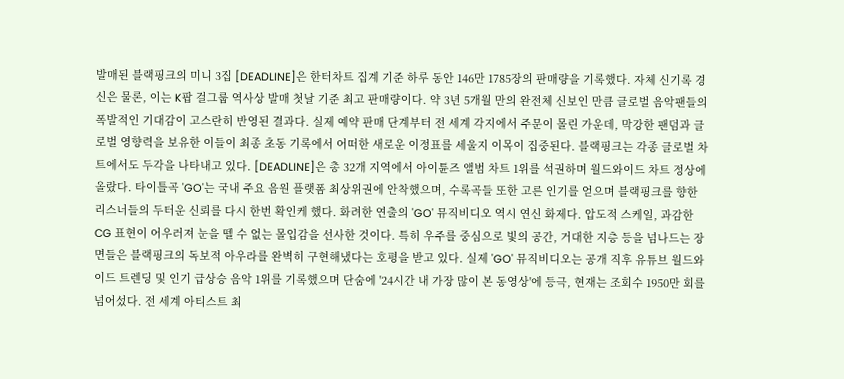발매된 블랙핑크의 미니 3집 [DEADLINE]은 한터차트 집계 기준 하루 동안 146만 1785장의 판매량을 기록했다. 자체 신기록 경신은 물론, 이는 K팝 걸그룹 역사상 발매 첫날 기준 최고 판매량이다. 약 3년 5개월 만의 완전체 신보인 만큼 글로벌 음악팬들의 폭발적인 기대감이 고스란히 반영된 결과다. 실제 예약 판매 단계부터 전 세계 각지에서 주문이 몰린 가운데, 막강한 팬덤과 글로벌 영향력을 보유한 이들이 최종 초동 기록에서 어떠한 새로운 이정표를 세울지 이목이 집중된다. 블랙핑크는 각종 글로벌 차트에서도 두각을 나타내고 있다. [DEADLINE]은 총 32개 지역에서 아이튠즈 앨범 차트 1위를 석권하며 월드와이드 차트 정상에 올랐다. 타이틀곡 'GO'는 국내 주요 음원 플랫폼 최상위권에 안착했으며, 수록곡들 또한 고른 인기를 얻으며 블랙핑크를 향한 리스너들의 두터운 신뢰를 다시 한번 확인케 했다. 화려한 연출의 'GO' 뮤직비디오 역시 연신 화제다. 압도적 스케일, 과감한 CG 표현이 어우러져 눈을 뗄 수 없는 몰입감을 선사한 것이다. 특히 우주를 중심으로 빛의 공간, 거대한 지층 등을 넘나드는 장면들은 블랙핑크의 독보적 아우라를 완벽히 구현해냈다는 호평을 받고 있다. 실제 'GO' 뮤직비디오는 공개 직후 유튜브 월드와이드 트렌딩 및 인기 급상승 음악 1위를 기록했으며 단숨에 '24시간 내 가장 많이 본 동영상'에 등극, 현재는 조회수 1950만 회를 넘어섰다. 전 세계 아티스트 최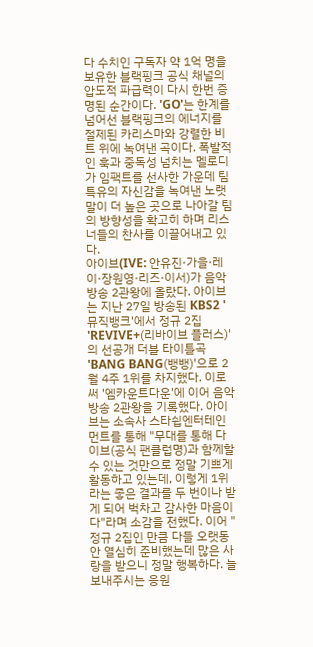다 수치인 구독자 약 1억 명을 보유한 블랙핑크 공식 채널의 압도적 파급력이 다시 한번 증명된 순간이다. 'GO'는 한계를 넘어선 블랙핑크의 에너지를 절제된 카리스마와 강렬한 비트 위에 녹여낸 곡이다. 폭발적인 훅과 중독성 넘치는 멜로디가 임팩트를 선사한 가운데 팀 특유의 자신감을 녹여낸 노랫말이 더 높은 곳으로 나아갈 팀의 방향성을 확고히 하며 리스너들의 찬사를 이끌어내고 있다.
아이브(IVE: 안유진·가을·레이·장원영·리즈·이서)가 음악방송 2관왕에 올랐다. 아이브는 지난 27일 방송된 KBS2 '뮤직뱅크'에서 정규 2집 'REVIVE+(리바이브 플러스)'의 선공개 더블 타이틀곡 'BANG BANG(뱅뱅)'으로 2월 4주 1위를 차지했다. 이로써 '엠카운트다운'에 이어 음악방송 2관왕을 기록했다. 아이브는 소속사 스타쉽엔터테인먼트를 통해 "무대를 통해 다이브(공식 팬클럽명)과 함께할 수 있는 것만으로 정말 기쁘게 활동하고 있는데, 이렇게 1위라는 좋은 결과를 두 번이나 받게 되어 벅차고 감사한 마음이다"라며 소감을 전했다. 이어 "정규 2집인 만큼 다들 오랫동안 열심히 준비했는데 많은 사랑을 받으니 정말 행복하다. 늘 보내주시는 응원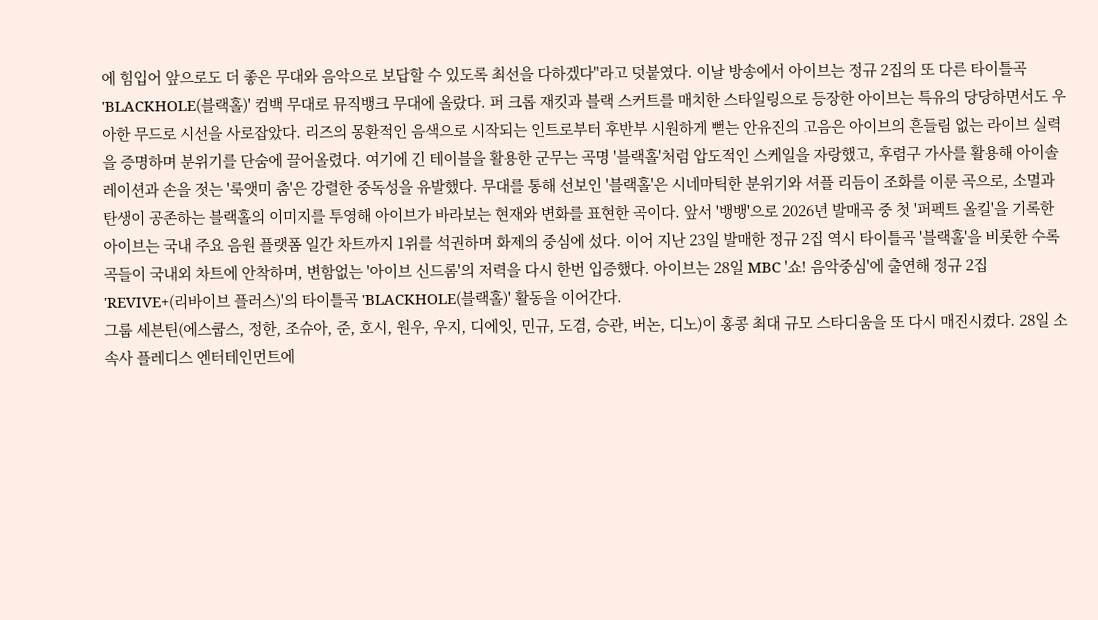에 힘입어 앞으로도 더 좋은 무대와 음악으로 보답할 수 있도록 최선을 다하겠다"라고 덧붙였다. 이날 방송에서 아이브는 정규 2집의 또 다른 타이틀곡 'BLACKHOLE(블랙홀)' 컴백 무대로 뮤직뱅크 무대에 올랐다. 퍼 크롭 재킷과 블랙 스커트를 매치한 스타일링으로 등장한 아이브는 특유의 당당하면서도 우아한 무드로 시선을 사로잡았다. 리즈의 몽환적인 음색으로 시작되는 인트로부터 후반부 시원하게 뻗는 안유진의 고음은 아이브의 흔들림 없는 라이브 실력을 증명하며 분위기를 단숨에 끌어올렸다. 여기에 긴 테이블을 활용한 군무는 곡명 '블랙홀'처럼 압도적인 스케일을 자랑했고, 후렴구 가사를 활용해 아이솔레이션과 손을 젓는 '룩앳미 춤'은 강렬한 중독성을 유발했다. 무대를 통해 선보인 '블랙홀'은 시네마틱한 분위기와 셔플 리듬이 조화를 이룬 곡으로, 소멸과 탄생이 공존하는 블랙홀의 이미지를 투영해 아이브가 바라보는 현재와 변화를 표현한 곡이다. 앞서 '뱅뱅'으로 2026년 발매곡 중 첫 '퍼펙트 올킬'을 기록한 아이브는 국내 주요 음원 플랫폼 일간 차트까지 1위를 석권하며 화제의 중심에 섰다. 이어 지난 23일 발매한 정규 2집 역시 타이틀곡 '블랙홀'을 비롯한 수록곡들이 국내외 차트에 안착하며, 변함없는 '아이브 신드롬'의 저력을 다시 한번 입증했다. 아이브는 28일 MBC '쇼! 음악중심'에 출연해 정규 2집 'REVIVE+(리바이브 플러스)'의 타이틀곡 'BLACKHOLE(블랙홀)' 활동을 이어간다.
그룹 세븐틴(에스쿱스, 정한, 조슈아, 준, 호시, 원우, 우지, 디에잇, 민규, 도겸, 승관, 버논, 디노)이 홍콩 최대 규모 스타디움을 또 다시 매진시켰다. 28일 소속사 플레디스 엔터테인먼트에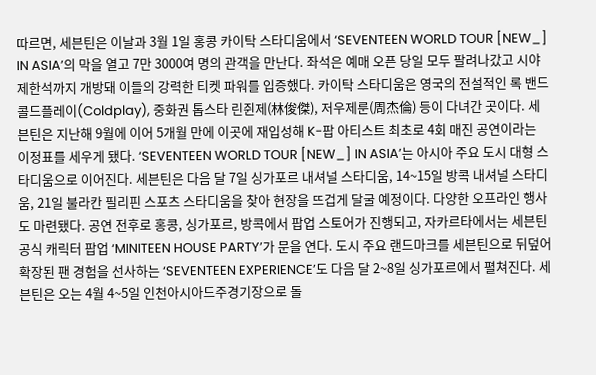따르면, 세븐틴은 이날과 3월 1일 홍콩 카이탁 스타디움에서 ‘SEVENTEEN WORLD TOUR [NEW_] IN ASIA’의 막을 열고 7만 3000여 명의 관객을 만난다. 좌석은 예매 오픈 당일 모두 팔려나갔고 시야제한석까지 개방돼 이들의 강력한 티켓 파워를 입증했다. 카이탁 스타디움은 영국의 전설적인 록 밴드 콜드플레이(Coldplay), 중화권 톱스타 린쥔제(林俊傑), 저우제룬(周杰倫) 등이 다녀간 곳이다. 세븐틴은 지난해 9월에 이어 5개월 만에 이곳에 재입성해 K-팝 아티스트 최초로 4회 매진 공연이라는 이정표를 세우게 됐다. ‘SEVENTEEN WORLD TOUR [NEW_] IN ASIA’는 아시아 주요 도시 대형 스타디움으로 이어진다. 세븐틴은 다음 달 7일 싱가포르 내셔널 스타디움, 14~15일 방콕 내셔널 스타디움, 21일 불라칸 필리핀 스포츠 스타디움을 찾아 현장을 뜨겁게 달굴 예정이다. 다양한 오프라인 행사도 마련됐다. 공연 전후로 홍콩, 싱가포르, 방콕에서 팝업 스토어가 진행되고, 자카르타에서는 세븐틴 공식 캐릭터 팝업 ‘MINITEEN HOUSE PARTY’가 문을 연다. 도시 주요 랜드마크를 세븐틴으로 뒤덮어 확장된 팬 경험을 선사하는 ‘SEVENTEEN EXPERIENCE’도 다음 달 2~8일 싱가포르에서 펼쳐진다. 세븐틴은 오는 4월 4~5일 인천아시아드주경기장으로 돌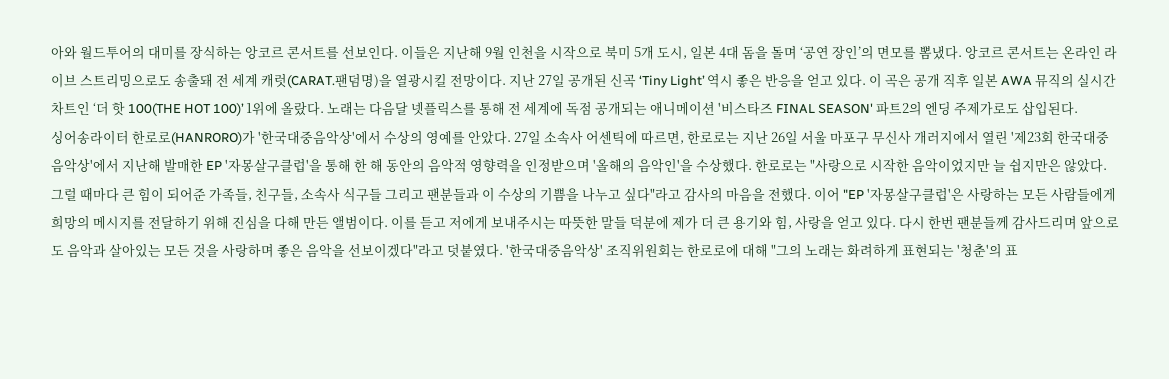아와 월드투어의 대미를 장식하는 앙코르 콘서트를 선보인다. 이들은 지난해 9월 인천을 시작으로 북미 5개 도시, 일본 4대 돔을 돌며 ‘공연 장인’의 면모를 뽐냈다. 앙코르 콘서트는 온라인 라이브 스트리밍으로도 송출돼 전 세계 캐럿(CARAT.팬덤명)을 열광시킬 전망이다. 지난 27일 공개된 신곡 ‘Tiny Light’ 역시 좋은 반응을 얻고 있다. 이 곡은 공개 직후 일본 AWA 뮤직의 실시간 차트인 ‘더 핫 100(THE HOT 100)’ 1위에 올랐다. 노래는 다음달 넷플릭스를 통해 전 세계에 독점 공개되는 애니메이션 '비스타즈 FINAL SEASON' 파트2의 엔딩 주제가로도 삽입된다.
싱어송라이터 한로로(HANRORO)가 '한국대중음악상'에서 수상의 영예를 안았다. 27일 소속사 어센틱에 따르면, 한로로는 지난 26일 서울 마포구 무신사 개러지에서 열린 '제23회 한국대중음악상'에서 지난해 발매한 EP '자몽살구클럽'을 통해 한 해 동안의 음악적 영향력을 인정받으며 '올해의 음악인'을 수상했다. 한로로는 "사랑으로 시작한 음악이었지만 늘 쉽지만은 않았다. 그럴 때마다 큰 힘이 되어준 가족들, 친구들, 소속사 식구들 그리고 팬분들과 이 수상의 기쁨을 나누고 싶다"라고 감사의 마음을 전했다. 이어 "EP '자몽살구클럽'은 사랑하는 모든 사람들에게 희망의 메시지를 전달하기 위해 진심을 다해 만든 앨범이다. 이를 듣고 저에게 보내주시는 따뜻한 말들 덕분에 제가 더 큰 용기와 힘, 사랑을 얻고 있다. 다시 한번 팬분들께 감사드리며 앞으로도 음악과 살아있는 모든 것을 사랑하며 좋은 음악을 선보이겠다"라고 덧붙였다. '한국대중음악상' 조직위원회는 한로로에 대해 "그의 노래는 화려하게 표현되는 '청춘'의 표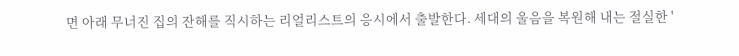면 아래 무너진 집의 잔해를 직시하는 리얼리스트의 응시에서 출발한다. 세대의 울음을 복원해 내는 절실한 '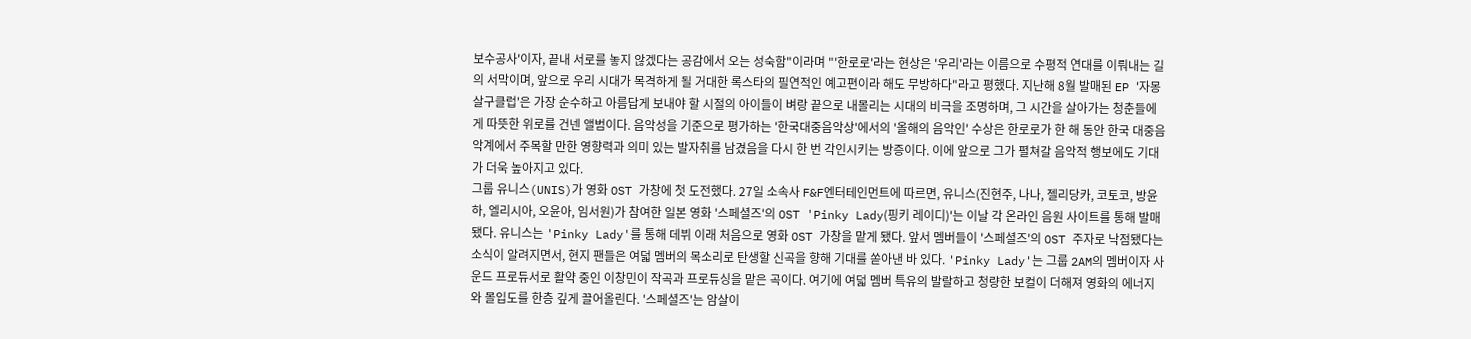보수공사'이자, 끝내 서로를 놓지 않겠다는 공감에서 오는 성숙함"이라며 "'한로로'라는 현상은 '우리'라는 이름으로 수평적 연대를 이뤄내는 길의 서막이며, 앞으로 우리 시대가 목격하게 될 거대한 록스타의 필연적인 예고편이라 해도 무방하다"라고 평했다. 지난해 8월 발매된 EP '자몽살구클럽'은 가장 순수하고 아름답게 보내야 할 시절의 아이들이 벼랑 끝으로 내몰리는 시대의 비극을 조명하며, 그 시간을 살아가는 청춘들에게 따뜻한 위로를 건넨 앨범이다. 음악성을 기준으로 평가하는 '한국대중음악상'에서의 '올해의 음악인' 수상은 한로로가 한 해 동안 한국 대중음악계에서 주목할 만한 영향력과 의미 있는 발자취를 남겼음을 다시 한 번 각인시키는 방증이다. 이에 앞으로 그가 펼쳐갈 음악적 행보에도 기대가 더욱 높아지고 있다.
그룹 유니스(UNIS)가 영화 OST 가창에 첫 도전했다. 27일 소속사 F&F엔터테인먼트에 따르면, 유니스(진현주, 나나, 젤리당카, 코토코, 방윤하, 엘리시아, 오윤아, 임서원)가 참여한 일본 영화 '스페셜즈'의 OST 'Pinky Lady(핑키 레이디)'는 이날 각 온라인 음원 사이트를 통해 발매됐다. 유니스는 'Pinky Lady'를 통해 데뷔 이래 처음으로 영화 OST 가창을 맡게 됐다. 앞서 멤버들이 '스페셜즈'의 OST 주자로 낙점됐다는 소식이 알려지면서, 현지 팬들은 여덟 멤버의 목소리로 탄생할 신곡을 향해 기대를 쏟아낸 바 있다. 'Pinky Lady'는 그룹 2AM의 멤버이자 사운드 프로듀서로 활약 중인 이창민이 작곡과 프로듀싱을 맡은 곡이다. 여기에 여덟 멤버 특유의 발랄하고 청량한 보컬이 더해져 영화의 에너지와 몰입도를 한층 깊게 끌어올린다. '스페셜즈'는 암살이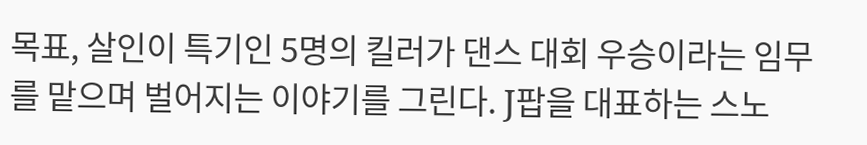목표, 살인이 특기인 5명의 킬러가 댄스 대회 우승이라는 임무를 맡으며 벌어지는 이야기를 그린다. J팝을 대표하는 스노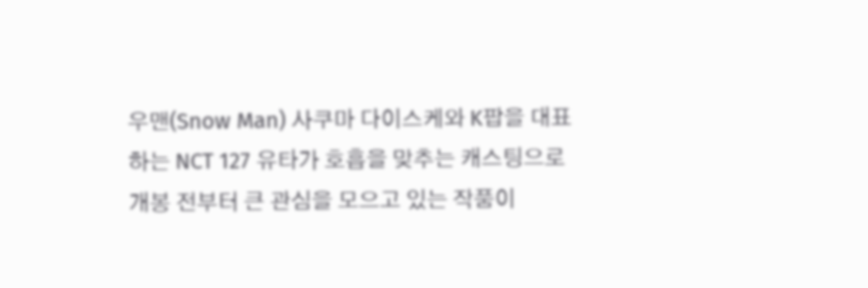우맨(Snow Man) 사쿠마 다이스케와 K팝을 대표하는 NCT 127 유타가 호흡을 맞추는 캐스팅으로 개봉 전부터 큰 관심을 모으고 있는 작품이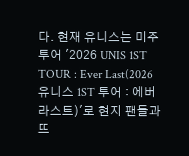다. 현재 유니스는 미주 투어 '2026 UNIS 1ST TOUR : Ever Last(2026 유니스 1ST 투어 : 에버 라스트)'로 현지 팬들과 뜨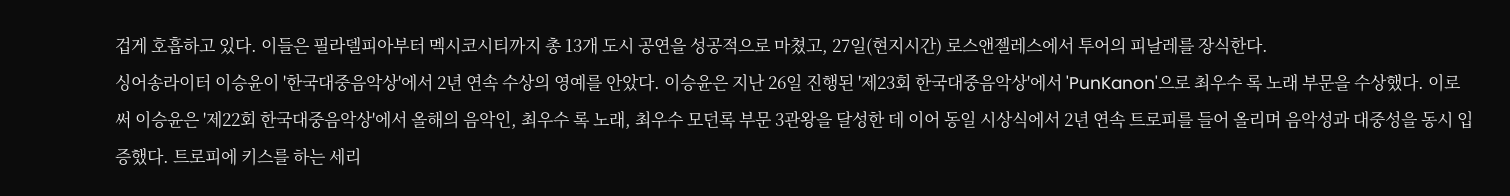겁게 호흡하고 있다. 이들은 필라델피아부터 멕시코시티까지 총 13개 도시 공연을 성공적으로 마쳤고, 27일(현지시간) 로스앤젤레스에서 투어의 피날레를 장식한다.
싱어송라이터 이승윤이 '한국대중음악상'에서 2년 연속 수상의 영예를 안았다. 이승윤은 지난 26일 진행된 '제23회 한국대중음악상'에서 'PunKanon'으로 최우수 록 노래 부문을 수상했다. 이로써 이승윤은 '제22회 한국대중음악상'에서 올해의 음악인, 최우수 록 노래, 최우수 모던록 부문 3관왕을 달성한 데 이어 동일 시상식에서 2년 연속 트로피를 들어 올리며 음악성과 대중성을 동시 입증했다. 트로피에 키스를 하는 세리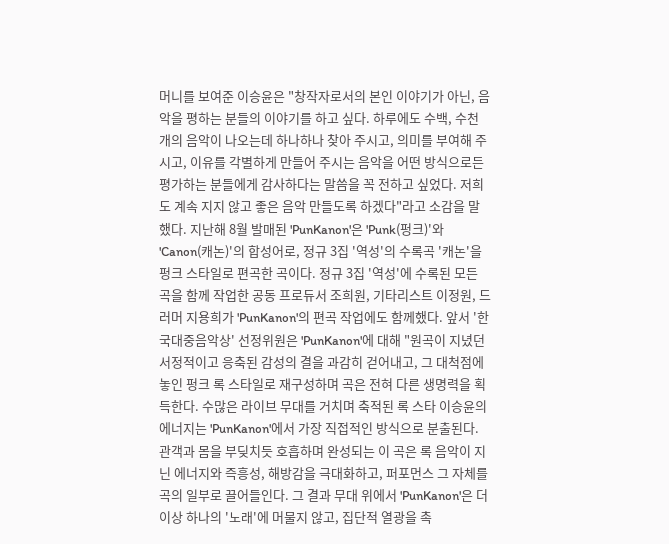머니를 보여준 이승윤은 "창작자로서의 본인 이야기가 아닌, 음악을 평하는 분들의 이야기를 하고 싶다. 하루에도 수백, 수천 개의 음악이 나오는데 하나하나 찾아 주시고, 의미를 부여해 주시고, 이유를 각별하게 만들어 주시는 음악을 어떤 방식으로든 평가하는 분들에게 감사하다는 말씀을 꼭 전하고 싶었다. 저희도 계속 지지 않고 좋은 음악 만들도록 하겠다"라고 소감을 말했다. 지난해 8월 발매된 'PunKanon'은 'Punk(펑크)'와 'Canon(캐논)'의 합성어로, 정규 3집 '역성'의 수록곡 '캐논'을 펑크 스타일로 편곡한 곡이다. 정규 3집 '역성'에 수록된 모든 곡을 함께 작업한 공동 프로듀서 조희원, 기타리스트 이정원, 드러머 지용희가 'PunKanon'의 편곡 작업에도 함께했다. 앞서 '한국대중음악상' 선정위원은 'PunKanon'에 대해 "원곡이 지녔던 서정적이고 응축된 감성의 결을 과감히 걷어내고, 그 대척점에 놓인 펑크 록 스타일로 재구성하며 곡은 전혀 다른 생명력을 획득한다. 수많은 라이브 무대를 거치며 축적된 록 스타 이승윤의 에너지는 'PunKanon'에서 가장 직접적인 방식으로 분출된다. 관객과 몸을 부딪치듯 호흡하며 완성되는 이 곡은 록 음악이 지닌 에너지와 즉흥성, 해방감을 극대화하고, 퍼포먼스 그 자체를 곡의 일부로 끌어들인다. 그 결과 무대 위에서 'PunKanon'은 더 이상 하나의 '노래'에 머물지 않고, 집단적 열광을 촉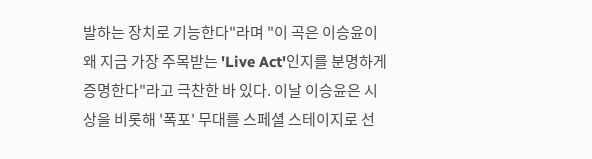발하는 장치로 기능한다"라며 "이 곡은 이승윤이 왜 지금 가장 주목받는 'Live Act'인지를 분명하게 증명한다"라고 극찬한 바 있다. 이날 이승윤은 시상을 비롯해 '폭포' 무대를 스페셜 스테이지로 선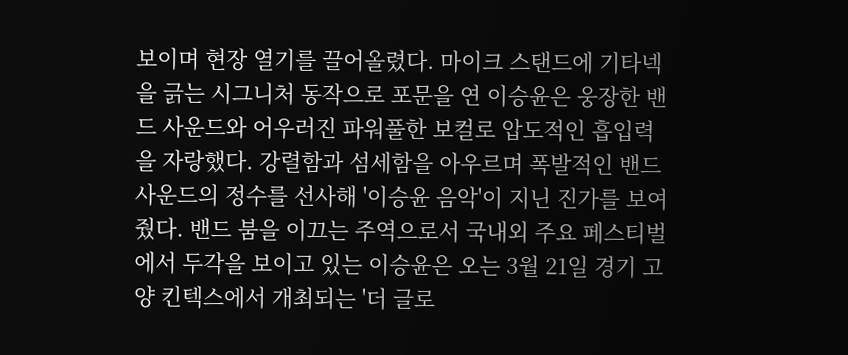보이며 현장 열기를 끌어올렸다. 마이크 스탠드에 기타넥을 긁는 시그니처 동작으로 포문을 연 이승윤은 웅장한 밴드 사운드와 어우러진 파워풀한 보컬로 압도적인 흡입력을 자랑했다. 강렬함과 섬세함을 아우르며 폭발적인 밴드 사운드의 정수를 선사해 '이승윤 음악'이 지닌 진가를 보여줬다. 밴드 붐을 이끄는 주역으로서 국내외 주요 페스티벌에서 두각을 보이고 있는 이승윤은 오는 3월 21일 경기 고양 킨텍스에서 개최되는 '더 글로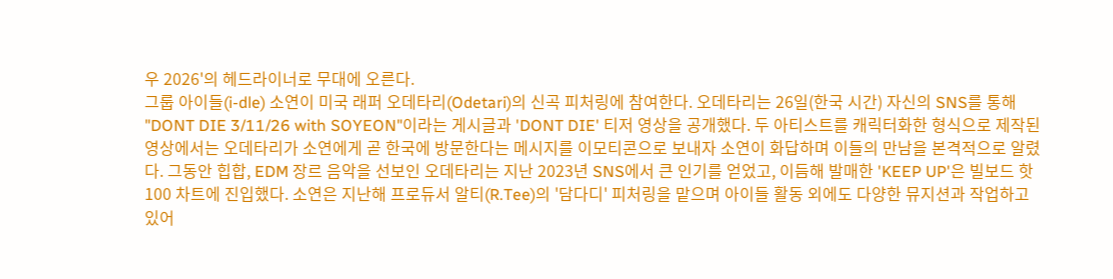우 2026'의 헤드라이너로 무대에 오른다.
그룹 아이들(i-dle) 소연이 미국 래퍼 오데타리(Odetari)의 신곡 피처링에 참여한다. 오데타리는 26일(한국 시간) 자신의 SNS를 통해 "DONT DIE 3/11/26 with SOYEON"이라는 게시글과 'DONT DIE' 티저 영상을 공개했다. 두 아티스트를 캐릭터화한 형식으로 제작된 영상에서는 오데타리가 소연에게 곧 한국에 방문한다는 메시지를 이모티콘으로 보내자 소연이 화답하며 이들의 만남을 본격적으로 알렸다. 그동안 힙합, EDM 장르 음악을 선보인 오데타리는 지난 2023년 SNS에서 큰 인기를 얻었고, 이듬해 발매한 'KEEP UP'은 빌보드 핫 100 차트에 진입했다. 소연은 지난해 프로듀서 알티(R.Tee)의 '담다디' 피처링을 맡으며 아이들 활동 외에도 다양한 뮤지션과 작업하고 있어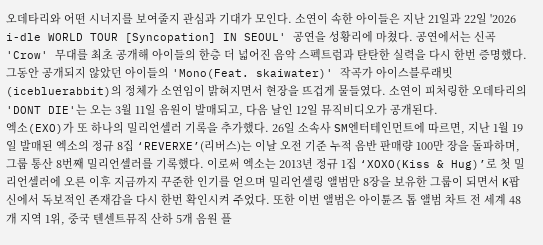오데타리와 어떤 시너지를 보여줄지 관심과 기대가 모인다. 소연이 속한 아이들은 지난 21일과 22일 '2026 i-dle WORLD TOUR [Syncopation] IN SEOUL' 공연을 성황리에 마쳤다. 공연에서는 신곡 'Crow' 무대를 최초 공개해 아이들의 한층 더 넓어진 음악 스펙트럼과 탄탄한 실력을 다시 한번 증명했다. 그동안 공개되지 않았던 아이들의 'Mono(Feat. skaiwater)' 작곡가 아이스블루래빗(icebluerabbit)의 정체가 소연임이 밝혀지면서 현장을 뜨겁게 물들였다. 소연이 피처링한 오데타리의 'DONT DIE'는 오는 3월 11일 음원이 발매되고, 다음 날인 12일 뮤직비디오가 공개된다.
엑소(EXO)가 또 하나의 밀리언셀러 기록을 추가했다. 26일 소속사 SM엔터테인먼트에 따르면, 지난 1월 19일 발매된 엑소의 정규 8집 ‘REVERXE’(리버스)는 이날 오전 기준 누적 음반 판매량 100만 장을 돌파하며, 그룹 통산 8번째 밀리언셀러를 기록했다. 이로써 엑소는 2013년 정규 1집 ‘XOXO(Kiss & Hug)’로 첫 밀리언셀러에 오른 이후 지금까지 꾸준한 인기를 얻으며 밀리언셀링 앨범만 8장을 보유한 그룹이 되면서 K팝 신에서 독보적인 존재감을 다시 한번 확인시켜 주었다. 또한 이번 앨범은 아이튠즈 톱 앨범 차트 전 세계 48개 지역 1위, 중국 텐센트뮤직 산하 5개 음원 플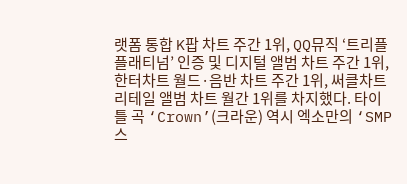랫폼 통합 K팝 차트 주간 1위, QQ뮤직 ‘트리플 플래티넘’ 인증 및 디지털 앨범 차트 주간 1위, 한터차트 월드·음반 차트 주간 1위, 써클차트 리테일 앨범 차트 월간 1위를 차지했다. 타이틀 곡 ‘Crown’(크라운) 역시 엑소만의 ‘SMP 스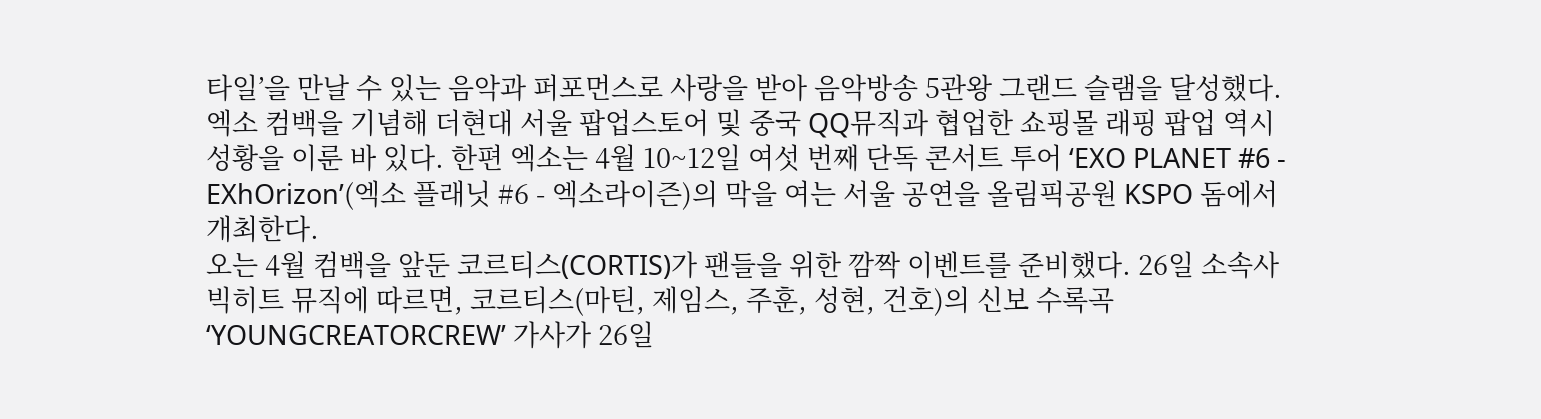타일’을 만날 수 있는 음악과 퍼포먼스로 사랑을 받아 음악방송 5관왕 그랜드 슬램을 달성했다. 엑소 컴백을 기념해 더현대 서울 팝업스토어 및 중국 QQ뮤직과 협업한 쇼핑몰 래핑 팝업 역시 성황을 이룬 바 있다. 한편 엑소는 4월 10~12일 여섯 번째 단독 콘서트 투어 ‘EXO PLANET #6 - EXhOrizon’(엑소 플래닛 #6 - 엑소라이즌)의 막을 여는 서울 공연을 올림픽공원 KSPO 돔에서 개최한다.
오는 4월 컴백을 앞둔 코르티스(CORTIS)가 팬들을 위한 깜짝 이벤트를 준비했다. 26일 소속사 빅히트 뮤직에 따르면, 코르티스(마틴, 제임스, 주훈, 성현, 건호)의 신보 수록곡 ‘YOUNGCREATORCREW’ 가사가 26일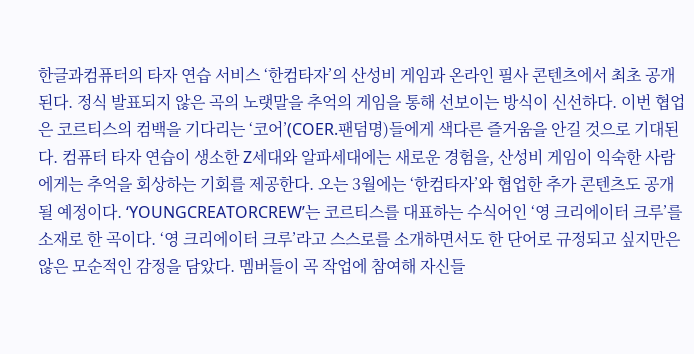한글과컴퓨터의 타자 연습 서비스 ‘한컴타자’의 산성비 게임과 온라인 필사 콘텐츠에서 최초 공개된다. 정식 발표되지 않은 곡의 노랫말을 추억의 게임을 통해 선보이는 방식이 신선하다. 이번 협업은 코르티스의 컴백을 기다리는 ‘코어’(COER.팬덤명)들에게 색다른 즐거움을 안길 것으로 기대된다. 컴퓨터 타자 연습이 생소한 Z세대와 알파세대에는 새로운 경험을, 산성비 게임이 익숙한 사람에게는 추억을 회상하는 기회를 제공한다. 오는 3월에는 ‘한컴타자’와 협업한 추가 콘텐츠도 공개될 예정이다. ‘YOUNGCREATORCREW’는 코르티스를 대표하는 수식어인 ‘영 크리에이터 크루’를 소재로 한 곡이다. ‘영 크리에이터 크루’라고 스스로를 소개하면서도 한 단어로 규정되고 싶지만은 않은 모순적인 감정을 담았다. 멤버들이 곡 작업에 참여해 자신들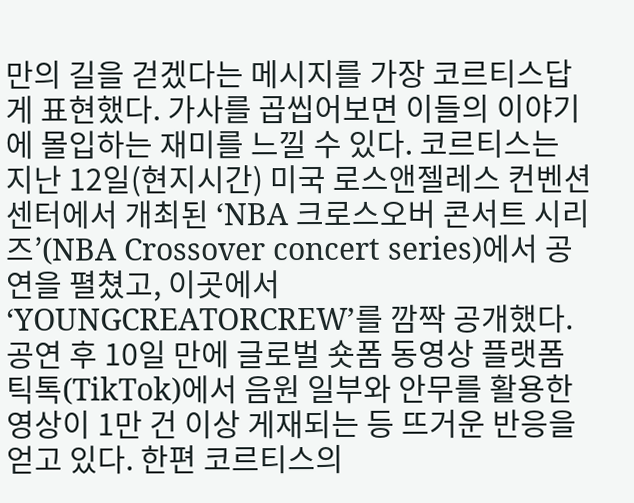만의 길을 걷겠다는 메시지를 가장 코르티스답게 표현했다. 가사를 곱씹어보면 이들의 이야기에 몰입하는 재미를 느낄 수 있다. 코르티스는 지난 12일(현지시간) 미국 로스앤젤레스 컨벤션 센터에서 개최된 ‘NBA 크로스오버 콘서트 시리즈’(NBA Crossover concert series)에서 공연을 펼쳤고, 이곳에서 ‘YOUNGCREATORCREW’를 깜짝 공개했다. 공연 후 10일 만에 글로벌 숏폼 동영상 플랫폼 틱톡(TikTok)에서 음원 일부와 안무를 활용한 영상이 1만 건 이상 게재되는 등 뜨거운 반응을 얻고 있다. 한편 코르티스의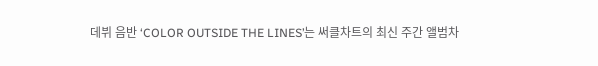데뷔 음반 ‘COLOR OUTSIDE THE LINES’는 써클차트의 최신 주간 앨범차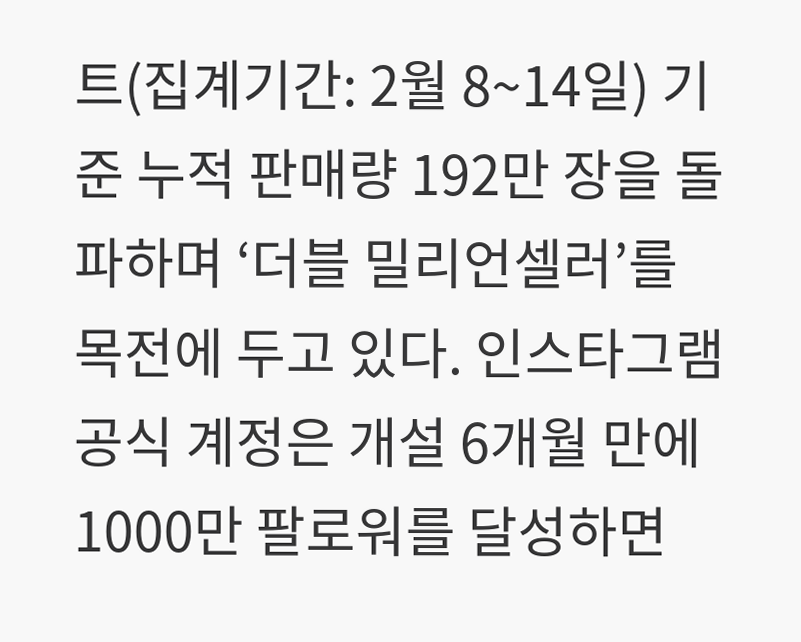트(집계기간: 2월 8~14일) 기준 누적 판매량 192만 장을 돌파하며 ‘더블 밀리언셀러’를 목전에 두고 있다. 인스타그램 공식 계정은 개설 6개월 만에 1000만 팔로워를 달성하면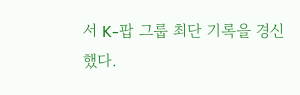서 K-팝 그룹 최단 기록을 경신했다.